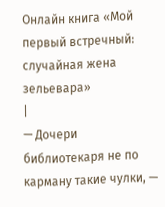Онлайн книга «Мой первый встречный: случайная жена зельевара»
|
— Дочери библиотекаря не по карману такие чулки, —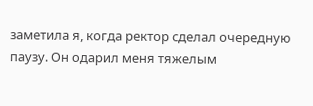заметила я, когда ректор сделал очередную паузу. Он одарил меня тяжелым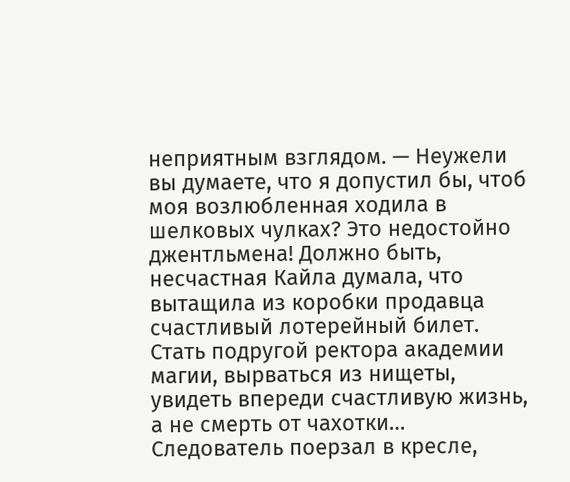неприятным взглядом. — Неужели вы думаете, что я допустил бы, чтоб моя возлюбленная ходила в шелковых чулках? Это недостойно джентльмена! Должно быть, несчастная Кайла думала, что вытащила из коробки продавца счастливый лотерейный билет. Стать подругой ректора академии магии, вырваться из нищеты, увидеть впереди счастливую жизнь, а не смерть от чахотки… Следователь поерзал в кресле,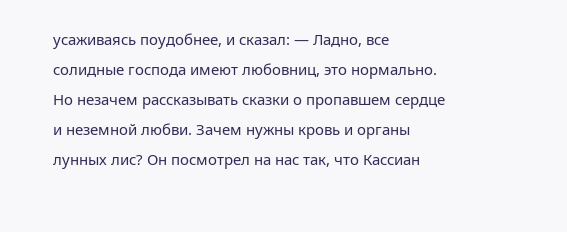усаживаясь поудобнее, и сказал: — Ладно, все солидные господа имеют любовниц, это нормально. Но незачем рассказывать сказки о пропавшем сердце и неземной любви. Зачем нужны кровь и органы лунных лис? Он посмотрел на нас так, что Кассиан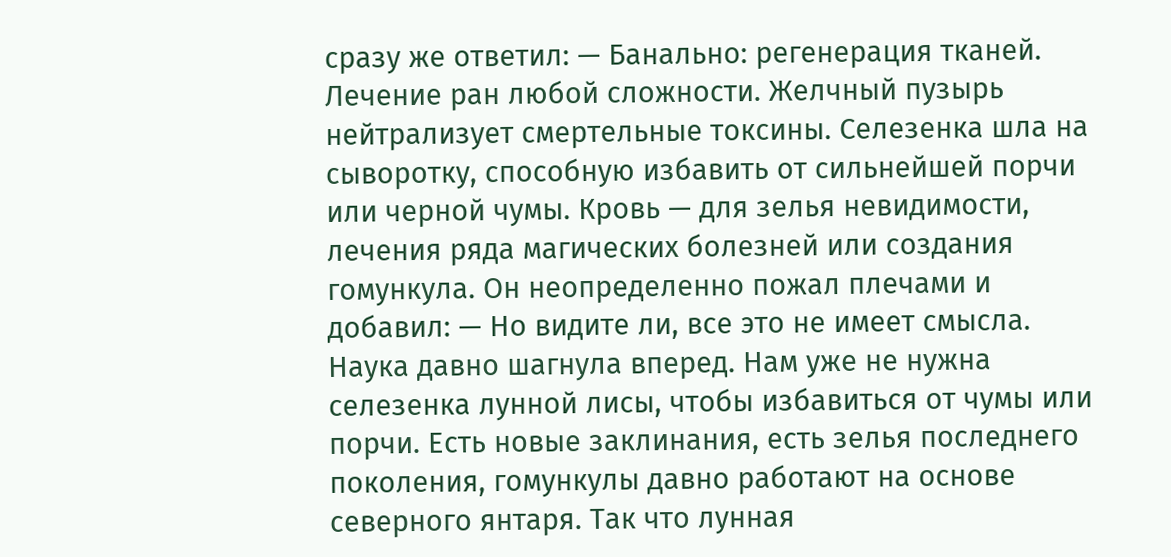сразу же ответил: — Банально: регенерация тканей. Лечение ран любой сложности. Желчный пузырь нейтрализует смертельные токсины. Селезенка шла на сыворотку, способную избавить от сильнейшей порчи или черной чумы. Кровь — для зелья невидимости, лечения ряда магических болезней или создания гомункула. Он неопределенно пожал плечами и добавил: — Но видите ли, все это не имеет смысла. Наука давно шагнула вперед. Нам уже не нужна селезенка лунной лисы, чтобы избавиться от чумы или порчи. Есть новые заклинания, есть зелья последнего поколения, гомункулы давно работают на основе северного янтаря. Так что лунная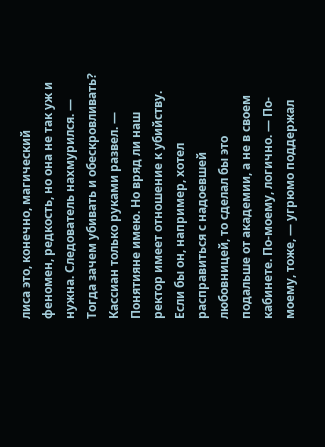лиса это, конечно, магический феномен, редкость, но она не так уж и нужна. Следователь нахмурился. — Тогда зачем убивать и обескровливать? Кассиан только руками развел. — Понятияне имею. Но вряд ли наш ректор имеет отношение к убийству. Если бы он, например, хотел расправиться с надоевшей любовницей, то сделал бы это подальше от академии, а не в своем кабинете. По-моему, логично. — По-моему, тоже, — угрюмо поддержал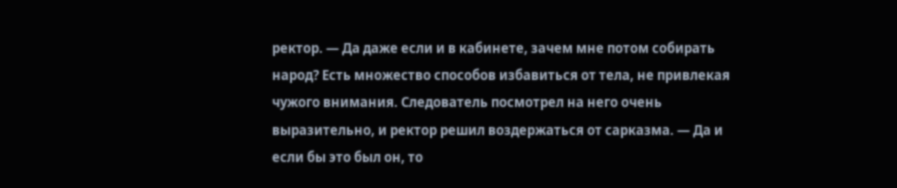ректор. — Да даже если и в кабинете, зачем мне потом собирать народ? Есть множество способов избавиться от тела, не привлекая чужого внимания. Следователь посмотрел на него очень выразительно, и ректор решил воздержаться от сарказма. — Да и если бы это был он, то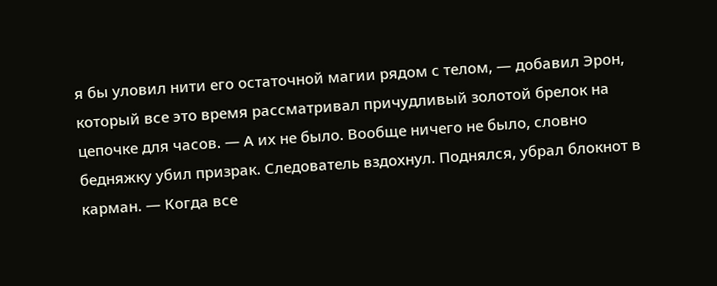я бы уловил нити его остаточной магии рядом с телом, — добавил Эрон, который все это время рассматривал причудливый золотой брелок на цепочке для часов. — А их не было. Вообще ничего не было, словно бедняжку убил призрак. Следователь вздохнул. Поднялся, убрал блокнот в карман. — Когда все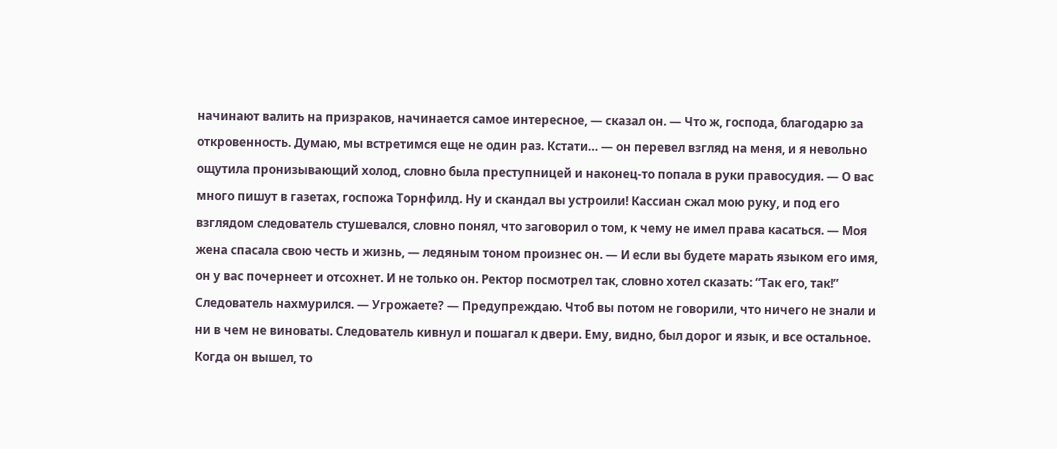начинают валить на призраков, начинается самое интересное, — сказал он. — Что ж, господа, благодарю за откровенность. Думаю, мы встретимся еще не один раз. Кстати… — он перевел взгляд на меня, и я невольно ощутила пронизывающий холод, словно была преступницей и наконец-то попала в руки правосудия. — О вас много пишут в газетах, госпожа Торнфилд. Ну и скандал вы устроили! Кассиан сжал мою руку, и под его взглядом следователь стушевался, словно понял, что заговорил о том, к чему не имел права касаться. — Моя жена спасала свою честь и жизнь, — ледяным тоном произнес он. — И если вы будете марать языком его имя, он у вас почернеет и отсохнет. И не только он. Ректор посмотрел так, словно хотел сказать: “Так его, так!” Следователь нахмурился. — Угрожаете? — Предупреждаю. Чтоб вы потом не говорили, что ничего не знали и ни в чем не виноваты. Следователь кивнул и пошагал к двери. Ему, видно, был дорог и язык, и все остальное. Когда он вышел, то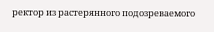ректор из растерянного подозреваемого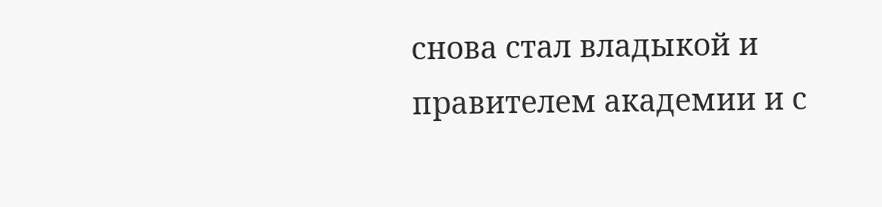снова стал владыкой и правителем академии и с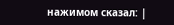нажимом сказал: |